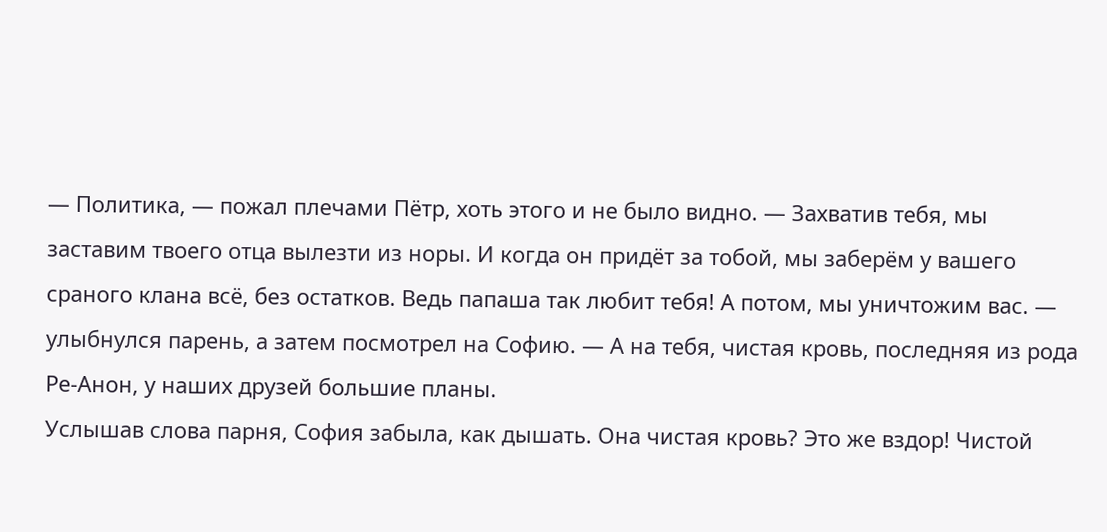— Политика, — пожал плечами Пётр, хоть этого и не было видно. — Захватив тебя, мы заставим твоего отца вылезти из норы. И когда он придёт за тобой, мы заберём у вашего сраного клана всё, без остатков. Ведь папаша так любит тебя! А потом, мы уничтожим вас. — улыбнулся парень, а затем посмотрел на Софию. — А на тебя, чистая кровь, последняя из рода Ре-Анон, у наших друзей большие планы.
Услышав слова парня, София забыла, как дышать. Она чистая кровь? Это же вздор! Чистой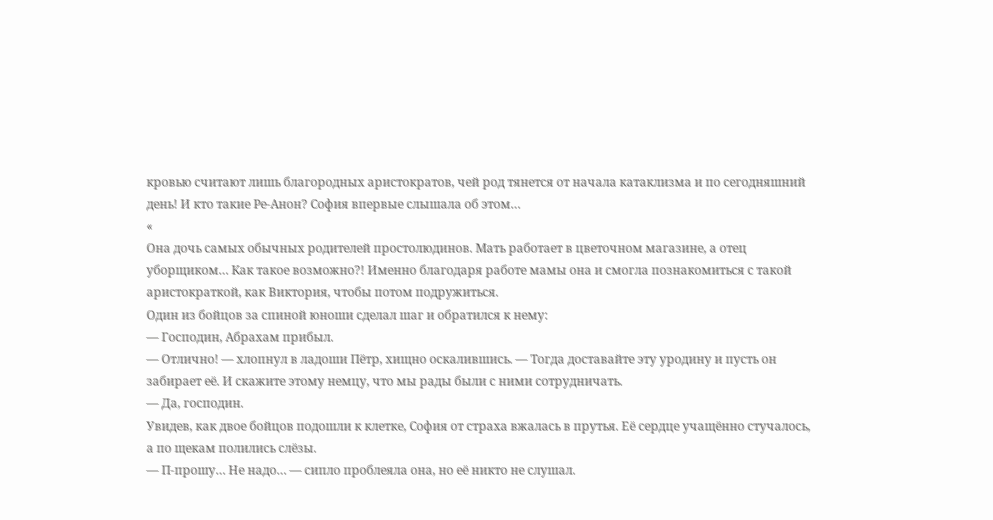кровью считают лишь благородных аристократов, чей род тянется от начала катаклизма и по сегодняшний день! И кто такие Ре-Анон? София впервые слышала об этом…
«
Она дочь самых обычных родителей простолюдинов. Мать работает в цветочном магазине, а отец уборщиком… Как такое возможно?! Именно благодаря работе мамы она и смогла познакомиться с такой аристократкой, как Виктория, чтобы потом подружиться.
Один из бойцов за спиной юноши сделал шаг и обратился к нему:
— Господин, Абрахам прибыл.
— Отлично! — хлопнул в ладоши Пётр, хищно оскалившись. — Тогда доставайте эту уродину и пусть он забирает её. И скажите этому немцу, что мы рады были с ними сотрудничать.
— Да, господин.
Увидев, как двое бойцов подошли к клетке, София от страха вжалась в прутья. Её сердце учащённо стучалось, а по щекам полились слёзы.
— П-прошу… Не надо… — сипло проблеяла она, но её никто не слушал.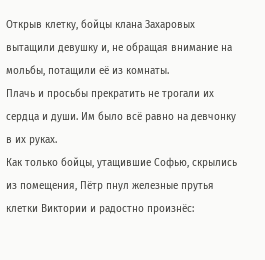Открыв клетку, бойцы клана Захаровых вытащили девушку и, не обращая внимание на мольбы, потащили её из комнаты.
Плачь и просьбы прекратить не трогали их сердца и души. Им было всё равно на девчонку в их руках.
Как только бойцы, утащившие Софью, скрылись из помещения, Пётр пнул железные прутья клетки Виктории и радостно произнёс: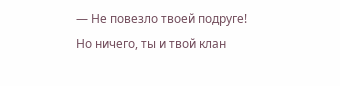— Не повезло твоей подруге! Но ничего, ты и твой клан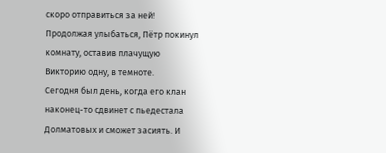скоро отправиться за ней!
Продолжая улыбаться, Пётр покинул комнату, оставив плачущую Викторию одну, в темноте.
Сегодня был день, когда его клан наконец-то сдвинет с пьедестала Долматовых и сможет засиять. И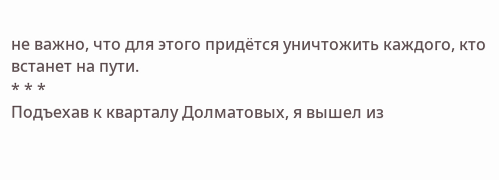не важно, что для этого придётся уничтожить каждого, кто встанет на пути.
* * *
Подъехав к кварталу Долматовых, я вышел из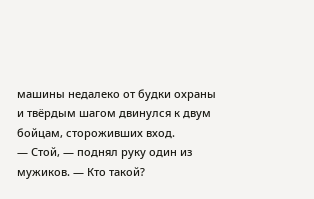машины недалеко от будки охраны и твёрдым шагом двинулся к двум бойцам, стороживших вход.
— Стой, — поднял руку один из мужиков. — Кто такой?